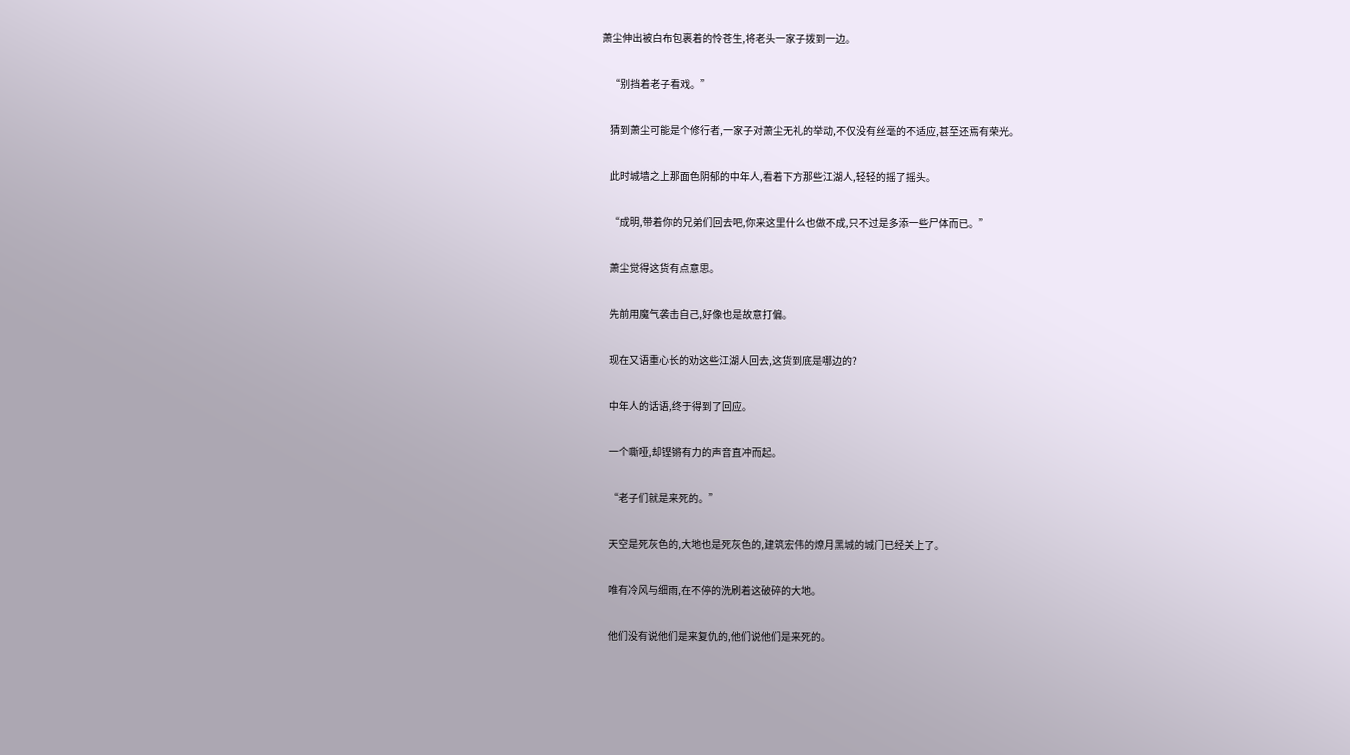萧尘伸出被白布包裹着的怜苍生,将老头一家子拨到一边。

    “别挡着老子看戏。”

    猜到萧尘可能是个修行者,一家子对萧尘无礼的举动,不仅没有丝毫的不适应,甚至还焉有荣光。

    此时城墙之上那面色阴郁的中年人,看着下方那些江湖人,轻轻的摇了摇头。

    “成明,带着你的兄弟们回去吧,你来这里什么也做不成,只不过是多添一些尸体而已。”

    萧尘觉得这货有点意思。

    先前用魔气袭击自己,好像也是故意打偏。

    现在又语重心长的劝这些江湖人回去,这货到底是哪边的?

    中年人的话语,终于得到了回应。

    一个嘶哑,却铿锵有力的声音直冲而起。

    “老子们就是来死的。”

    天空是死灰色的,大地也是死灰色的,建筑宏伟的燎月黑城的城门已经关上了。

    唯有冷风与细雨,在不停的洗刷着这破碎的大地。

    他们没有说他们是来复仇的,他们说他们是来死的。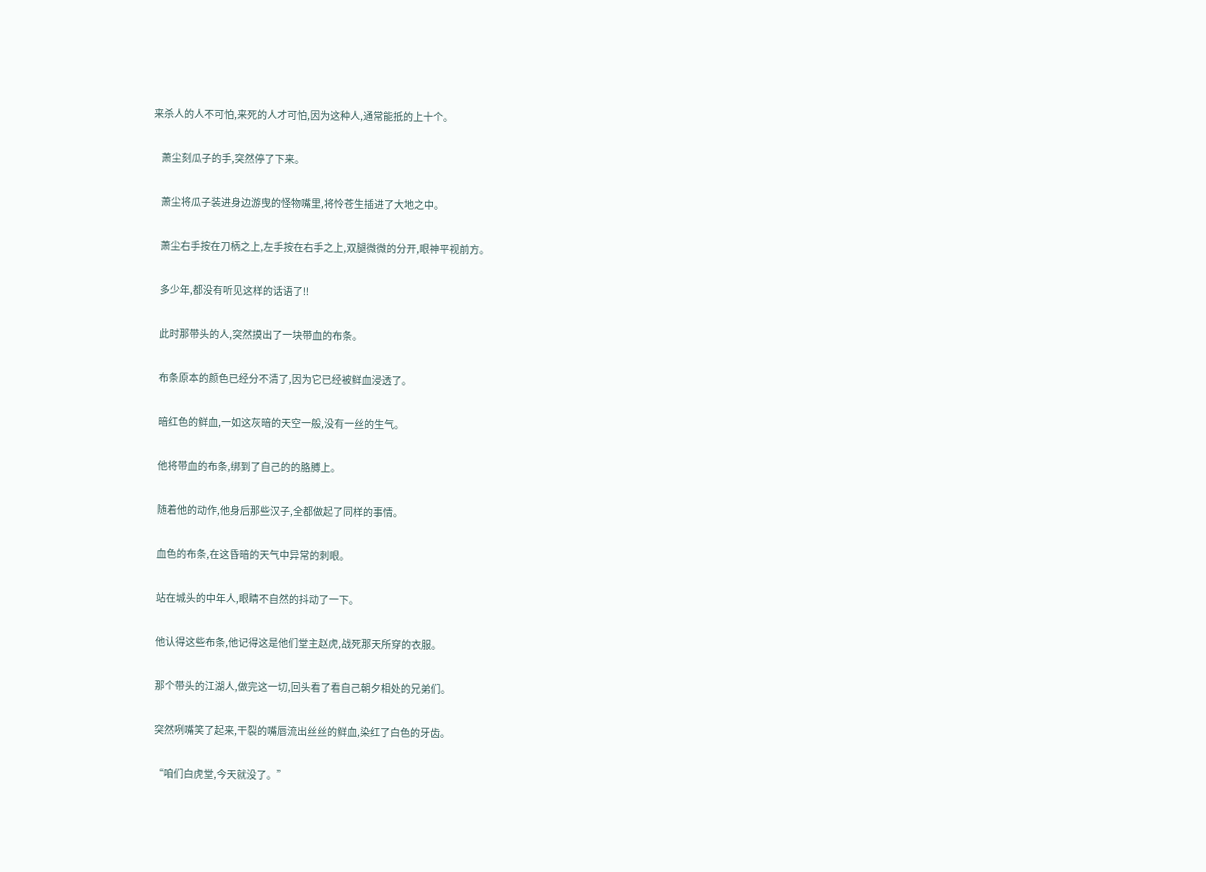来杀人的人不可怕,来死的人才可怕,因为这种人,通常能抵的上十个。

    萧尘刻瓜子的手,突然停了下来。

    萧尘将瓜子装进身边游曳的怪物嘴里,将怜苍生插进了大地之中。

    萧尘右手按在刀柄之上,左手按在右手之上,双腿微微的分开,眼神平视前方。

    多少年,都没有听见这样的话语了!!

    此时那带头的人,突然摸出了一块带血的布条。

    布条原本的颜色已经分不清了,因为它已经被鲜血浸透了。

    暗红色的鲜血,一如这灰暗的天空一般,没有一丝的生气。

    他将带血的布条,绑到了自己的的胳膊上。

    随着他的动作,他身后那些汉子,全都做起了同样的事情。

    血色的布条,在这昏暗的天气中异常的刺眼。

    站在城头的中年人,眼睛不自然的抖动了一下。

    他认得这些布条,他记得这是他们堂主赵虎,战死那天所穿的衣服。

    那个带头的江湖人,做完这一切,回头看了看自己朝夕相处的兄弟们。

    突然咧嘴笑了起来,干裂的嘴唇流出丝丝的鲜血,染红了白色的牙齿。

    “咱们白虎堂,今天就没了。”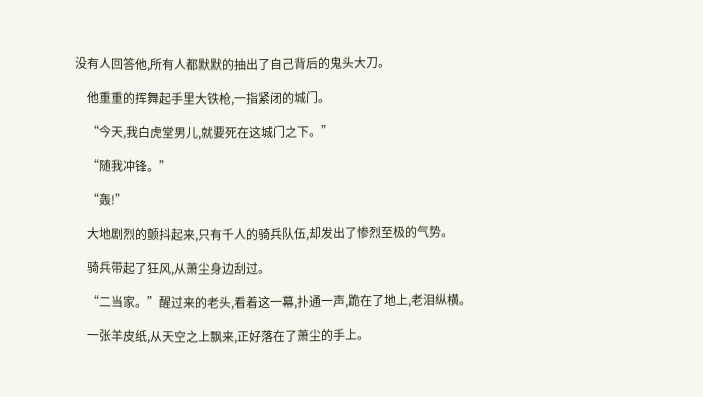没有人回答他,所有人都默默的抽出了自己背后的鬼头大刀。

    他重重的挥舞起手里大铁枪,一指紧闭的城门。

    “今天,我白虎堂男儿,就要死在这城门之下。”

    “随我冲锋。”

    “轰!”

    大地剧烈的颤抖起来,只有千人的骑兵队伍,却发出了惨烈至极的气势。

    骑兵带起了狂风,从萧尘身边刮过。

    “二当家。”醒过来的老头,看着这一幕,扑通一声,跪在了地上,老泪纵横。

    一张羊皮纸,从天空之上飘来,正好落在了萧尘的手上。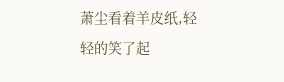萧尘看着羊皮纸,轻轻的笑了起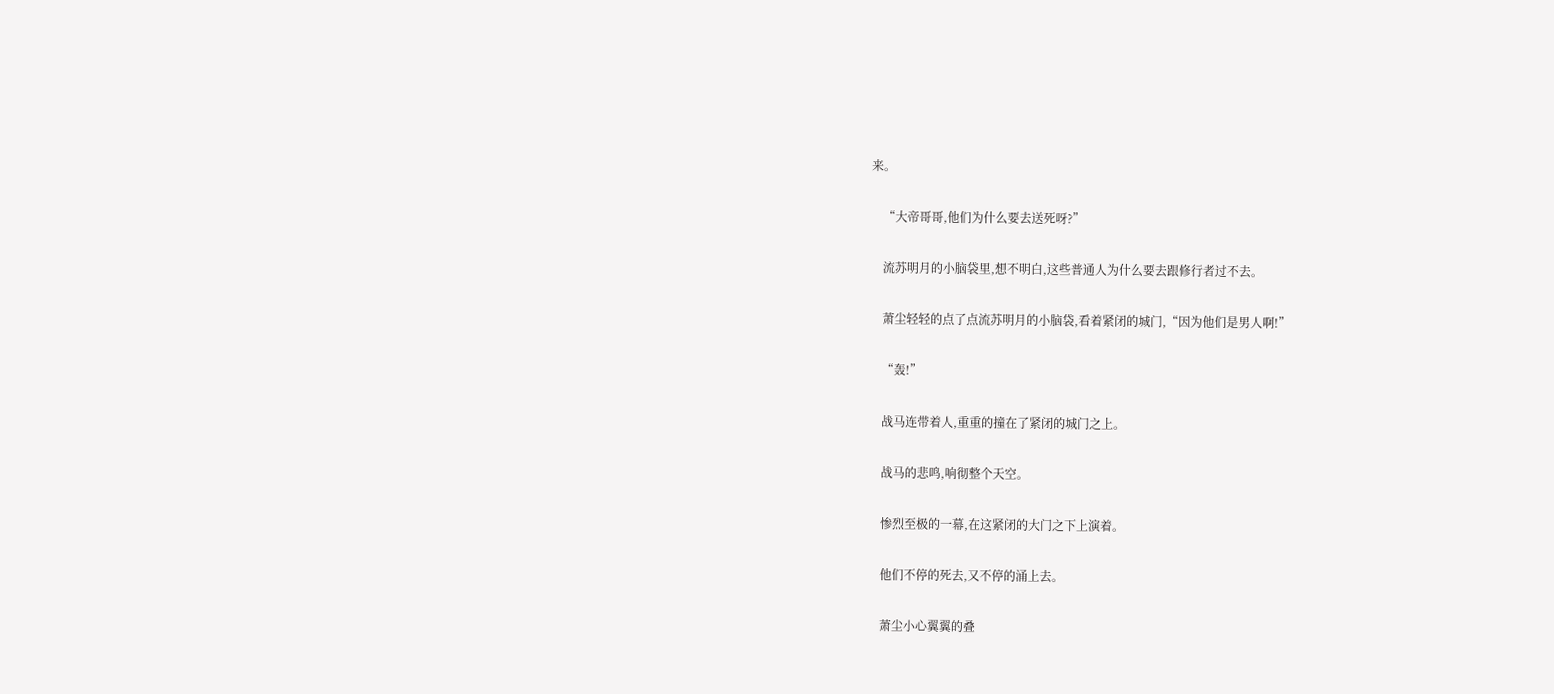来。

    “大帝哥哥,他们为什么要去送死呀?”

    流苏明月的小脑袋里,想不明白,这些普通人为什么要去跟修行者过不去。

    萧尘轻轻的点了点流苏明月的小脑袋,看着紧闭的城门,“因为他们是男人啊!”

    “轰!”

    战马连带着人,重重的撞在了紧闭的城门之上。

    战马的悲鸣,响彻整个天空。

    惨烈至极的一幕,在这紧闭的大门之下上演着。

    他们不停的死去,又不停的涌上去。

    萧尘小心翼翼的叠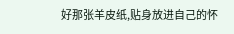好那张羊皮纸,贴身放进自己的怀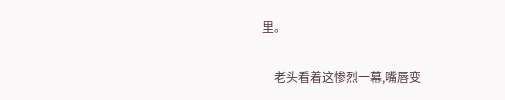里。

    老头看着这惨烈一幕,嘴唇变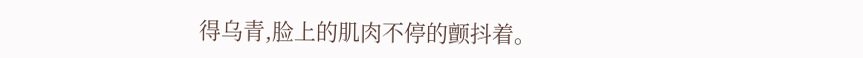得乌青,脸上的肌肉不停的颤抖着。